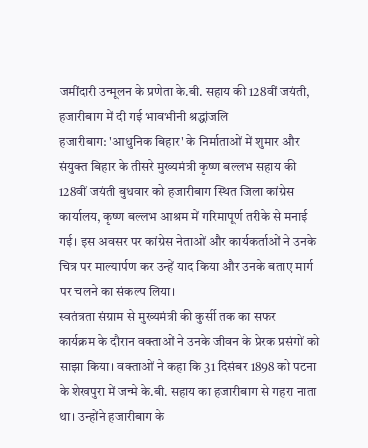जमींदारी उन्मूलन के प्रणेता के.बी. सहाय की 128वीं जयंती, हजारीबाग में दी गई भावभीनी श्रद्धांजलि
हजारीबाग: 'आधुनिक बिहार' के निर्माताओं में शुमार और संयुक्त बिहार के तीसरे मुख्यमंत्री कृष्ण बल्लभ सहाय की 128वीं जयंती बुधवार को हजारीबाग स्थित जिला कांग्रेस कार्यालय, कृष्ण बल्लभ आश्रम में गरिमापूर्ण तरीके से मनाई गई। इस अवसर पर कांग्रेस नेताओं और कार्यकर्ताओं ने उनके चित्र पर माल्यार्पण कर उन्हें याद किया और उनके बताए मार्ग पर चलने का संकल्प लिया।
स्वतंत्रता संग्राम से मुख्यमंत्री की कुर्सी तक का सफर
कार्यक्रम के दौरान वक्ताओं ने उनके जीवन के प्रेरक प्रसंगों को साझा किया। वक्ताओं ने कहा कि 31 दिसंबर 1898 को पटना के शेखपुरा में जन्मे के.बी. सहाय का हजारीबाग से गहरा नाता था। उन्होंने हजारीबाग के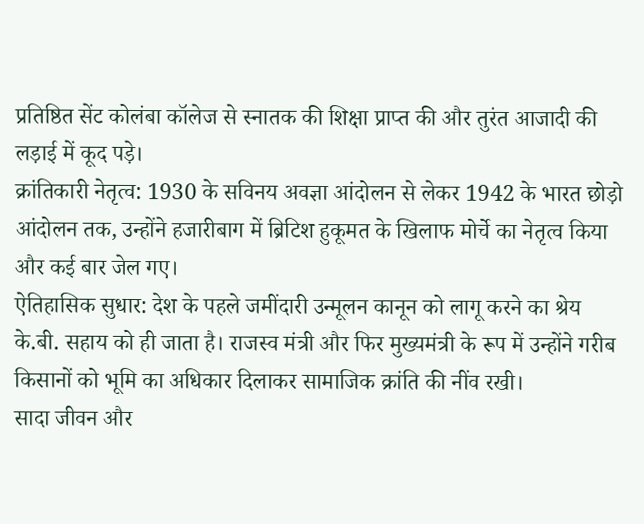प्रतिष्ठित सेंट कोलंबा कॉलेज से स्नातक की शिक्षा प्राप्त की और तुरंत आजादी की लड़ाई में कूद पड़े।
क्रांतिकारी नेतृत्व: 1930 के सविनय अवज्ञा आंदोलन से लेकर 1942 के भारत छोड़ो आंदोलन तक, उन्होंने हजारीबाग में ब्रिटिश हुकूमत के खिलाफ मोर्चे का नेतृत्व किया और कई बार जेल गए।
ऐतिहासिक सुधार: देश के पहले जमींदारी उन्मूलन कानून को लागू करने का श्रेय के.बी. सहाय को ही जाता है। राजस्व मंत्री और फिर मुख्यमंत्री के रूप में उन्होंने गरीब किसानों को भूमि का अधिकार दिलाकर सामाजिक क्रांति की नींव रखी।
सादा जीवन और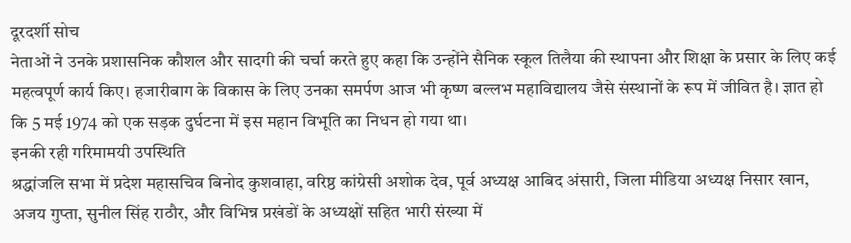दूरदर्शी सोच
नेताओं ने उनके प्रशासनिक कौशल और सादगी की चर्चा करते हुए कहा कि उन्होंने सैनिक स्कूल तिलैया की स्थापना और शिक्षा के प्रसार के लिए कई महत्वपूर्ण कार्य किए। हजारीबाग के विकास के लिए उनका समर्पण आज भी कृष्ण बल्लभ महाविद्यालय जैसे संस्थानों के रूप में जीवित है। ज्ञात हो कि 5 मई 1974 को एक सड़क दुर्घटना में इस महान विभूति का निधन हो गया था।
इनकी रही गरिमामयी उपस्थिति
श्रद्धांजलि सभा में प्रदेश महासचिव बिनोद कुशवाहा, वरिष्ठ कांग्रेसी अशोक देव, पूर्व अध्यक्ष आबिद अंसारी, जिला मीडिया अध्यक्ष निसार खान, अजय गुप्ता, सुनील सिंह राठौर, और विभिन्न प्रखंडों के अध्यक्षों सहित भारी संख्या में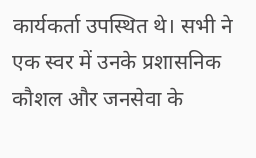कार्यकर्ता उपस्थित थे। सभी ने एक स्वर में उनके प्रशासनिक कौशल और जनसेवा के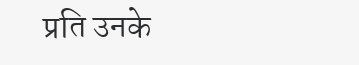प्रति उनके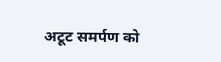अटूट समर्पण को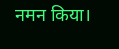नमन किया।